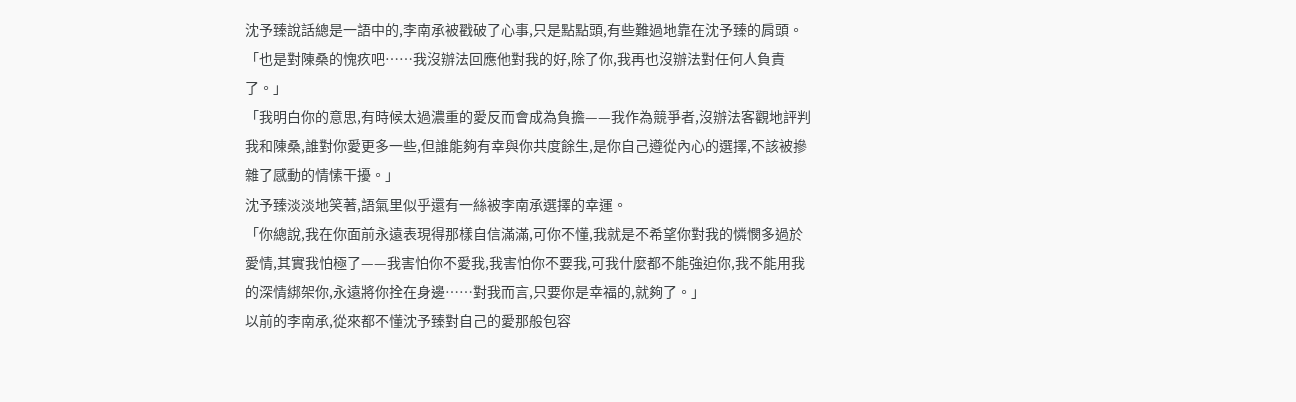沈予臻說話總是一語中的,李南承被戳破了心事,只是點點頭,有些難過地靠在沈予臻的肩頭。
「也是對陳桑的愧疚吧……我沒辦法回應他對我的好,除了你,我再也沒辦法對任何人負責了。」
「我明白你的意思,有時候太過濃重的愛反而會成為負擔——我作為競爭者,沒辦法客觀地評判我和陳桑,誰對你愛更多一些,但誰能夠有幸與你共度餘生,是你自己遵從內心的選擇,不該被摻雜了感動的情愫干擾。」
沈予臻淡淡地笑著,語氣里似乎還有一絲被李南承選擇的幸運。
「你總說,我在你面前永遠表現得那樣自信滿滿,可你不懂,我就是不希望你對我的憐憫多過於愛情,其實我怕極了——我害怕你不愛我,我害怕你不要我,可我什麼都不能強迫你,我不能用我的深情綁架你,永遠將你拴在身邊……對我而言,只要你是幸福的,就夠了。」
以前的李南承,從來都不懂沈予臻對自己的愛那般包容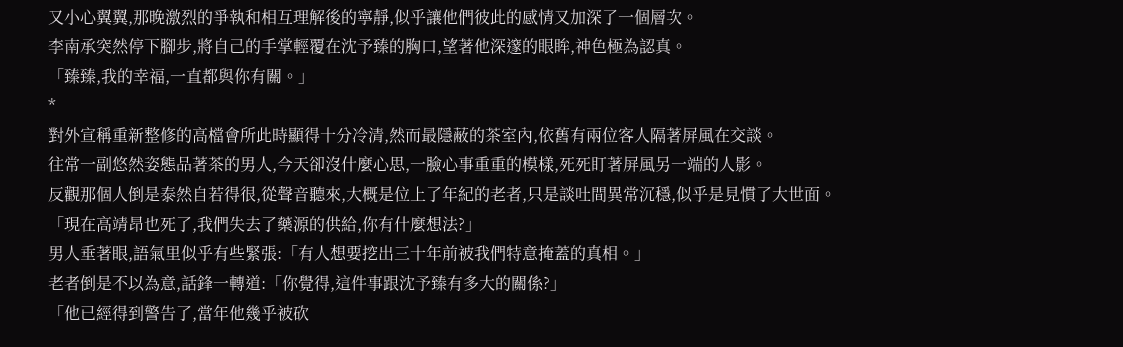又小心翼翼,那晚激烈的爭執和相互理解後的寧靜,似乎讓他們彼此的感情又加深了一個層次。
李南承突然停下腳步,將自己的手掌輕覆在沈予臻的胸口,望著他深邃的眼眸,神色極為認真。
「臻臻,我的幸福,一直都與你有關。」
*
對外宣稱重新整修的高檔會所此時顯得十分冷清,然而最隱蔽的茶室內,依舊有兩位客人隔著屏風在交談。
往常一副悠然姿態品著茶的男人,今天卻沒什麼心思,一臉心事重重的模樣,死死盯著屏風另一端的人影。
反觀那個人倒是泰然自若得很,從聲音聽來,大概是位上了年紀的老者,只是談吐間異常沉穩,似乎是見慣了大世面。
「現在高靖昂也死了,我們失去了藥源的供給,你有什麼想法?」
男人垂著眼,語氣里似乎有些緊張:「有人想要挖出三十年前被我們特意掩蓋的真相。」
老者倒是不以為意,話鋒一轉道:「你覺得,這件事跟沈予臻有多大的關係?」
「他已經得到警告了,當年他幾乎被砍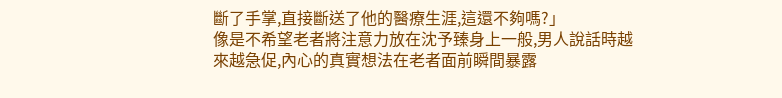斷了手掌,直接斷送了他的醫療生涯,這還不夠嗎?」
像是不希望老者將注意力放在沈予臻身上一般,男人說話時越來越急促,內心的真實想法在老者面前瞬間暴露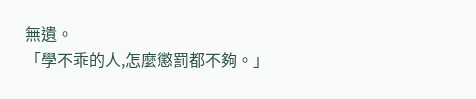無遺。
「學不乖的人,怎麼懲罰都不夠。」